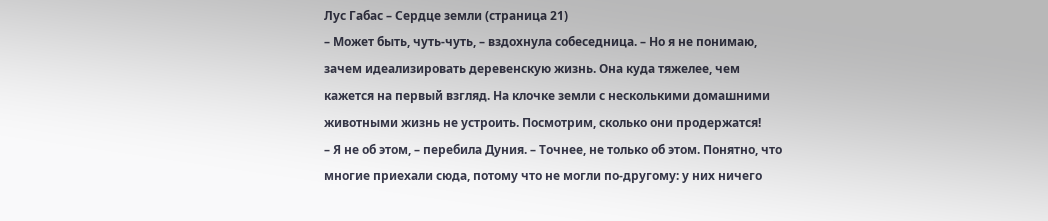Лус Габас – Сердце земли (страница 21)
– Может быть, чуть-чуть, – вздохнула собеседница. – Но я не понимаю, зачем идеализировать деревенскую жизнь. Она куда тяжелее, чем кажется на первый взгляд. На клочке земли с несколькими домашними животными жизнь не устроить. Посмотрим, сколько они продержатся!
– Я не об этом, – перебила Дуния. – Точнее, не только об этом. Понятно, что многие приехали сюда, потому что не могли по-другому: у них ничего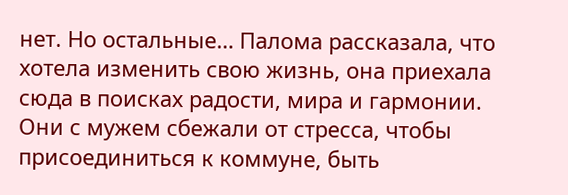нет. Но остальные… Палома рассказала, что хотела изменить свою жизнь, она приехала сюда в поисках радости, мира и гармонии. Они с мужем сбежали от стресса, чтобы присоединиться к коммуне, быть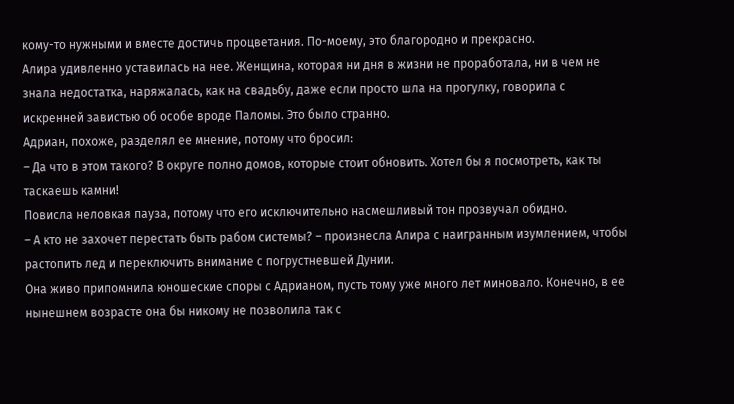кому-то нужными и вместе достичь процветания. По-моему, это благородно и прекрасно.
Алира удивленно уставилась на нее. Женщина, которая ни дня в жизни не проработала, ни в чем не знала недостатка, наряжалась, как на свадьбу, даже если просто шла на прогулку, говорила с искренней завистью об особе вроде Паломы. Это было странно.
Адриан, похоже, разделял ее мнение, потому что бросил:
– Да что в этом такого? В округе полно домов, которые стоит обновить. Хотел бы я посмотреть, как ты таскаешь камни!
Повисла неловкая пауза, потому что его исключительно насмешливый тон прозвучал обидно.
– А кто не захочет перестать быть рабом системы? – произнесла Алира с наигранным изумлением, чтобы растопить лед и переключить внимание с погрустневшей Дунии.
Она живо припомнила юношеские споры с Адрианом, пусть тому уже много лет миновало. Конечно, в ее нынешнем возрасте она бы никому не позволила так с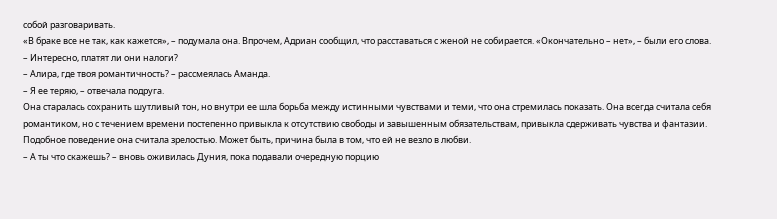собой разговаривать.
«В браке все не так, как кажется», – подумала она. Впрочем, Адриан сообщил, что расставаться с женой не собирается. «Окончательно – нет», – были его слова.
– Интересно, платят ли они налоги?
– Алира, где твоя романтичность? – рассмеялась Аманда.
– Я ее теряю, – отвечала подруга.
Она старалась сохранить шутливый тон, но внутри ее шла борьба между истинными чувствами и теми, что она стремилась показать. Она всегда считала себя романтиком, но с течением времени постепенно привыкла к отсутствию свободы и завышенным обязательствам, привыкла сдерживать чувства и фантазии. Подобное поведение она считала зрелостью. Может быть, причина была в том, что ей не везло в любви.
– А ты что скажешь? – вновь оживилась Дуния, пока подавали очередную порцию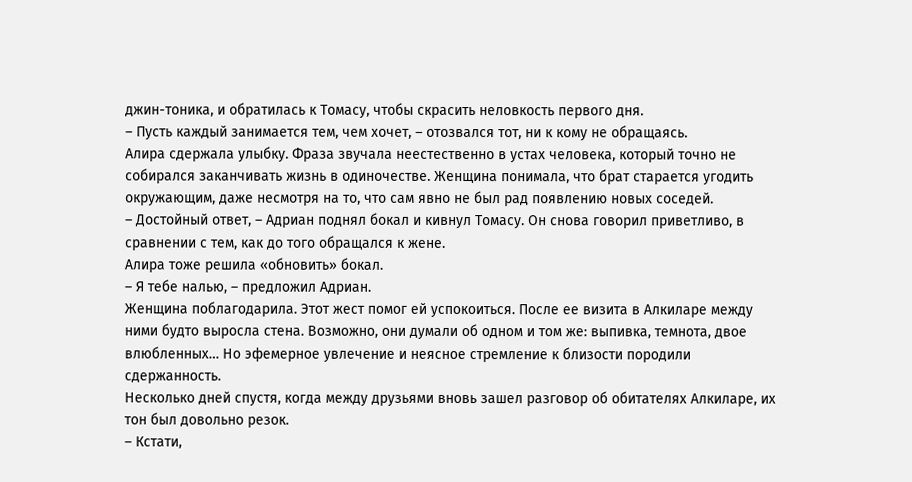джин-тоника, и обратилась к Томасу, чтобы скрасить неловкость первого дня.
– Пусть каждый занимается тем, чем хочет, – отозвался тот, ни к кому не обращаясь.
Алира сдержала улыбку. Фраза звучала неестественно в устах человека, который точно не собирался заканчивать жизнь в одиночестве. Женщина понимала, что брат старается угодить окружающим, даже несмотря на то, что сам явно не был рад появлению новых соседей.
– Достойный ответ, – Адриан поднял бокал и кивнул Томасу. Он снова говорил приветливо, в сравнении с тем, как до того обращался к жене.
Алира тоже решила «обновить» бокал.
– Я тебе налью, – предложил Адриан.
Женщина поблагодарила. Этот жест помог ей успокоиться. После ее визита в Алкиларе между ними будто выросла стена. Возможно, они думали об одном и том же: выпивка, темнота, двое влюбленных… Но эфемерное увлечение и неясное стремление к близости породили сдержанность.
Несколько дней спустя, когда между друзьями вновь зашел разговор об обитателях Алкиларе, их тон был довольно резок.
– Кстати,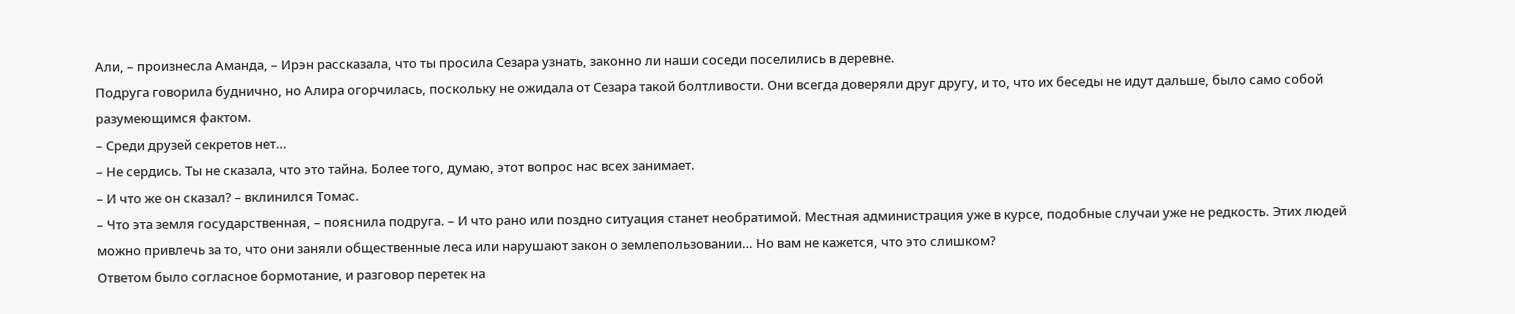Али, – произнесла Аманда, – Ирэн рассказала, что ты просила Сезара узнать, законно ли наши соседи поселились в деревне.
Подруга говорила буднично, но Алира огорчилась, поскольку не ожидала от Сезара такой болтливости. Они всегда доверяли друг другу, и то, что их беседы не идут дальше, было само собой разумеющимся фактом.
– Среди друзей секретов нет…
– Не сердись. Ты не сказала, что это тайна. Более того, думаю, этот вопрос нас всех занимает.
– И что же он сказал? – вклинился Томас.
– Что эта земля государственная, – пояснила подруга. – И что рано или поздно ситуация станет необратимой. Местная администрация уже в курсе, подобные случаи уже не редкость. Этих людей можно привлечь за то, что они заняли общественные леса или нарушают закон о землепользовании… Но вам не кажется, что это слишком?
Ответом было согласное бормотание, и разговор перетек на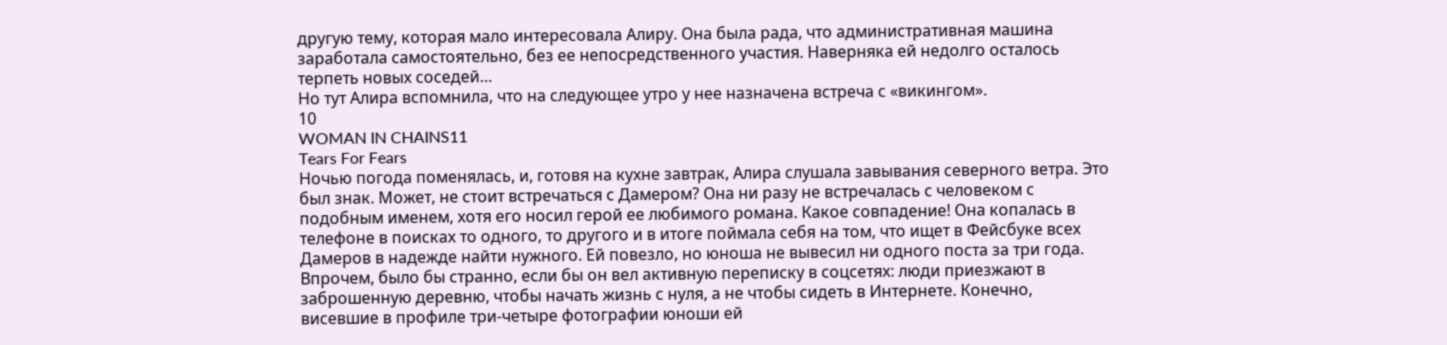другую тему, которая мало интересовала Алиру. Она была рада, что административная машина заработала самостоятельно, без ее непосредственного участия. Наверняка ей недолго осталось терпеть новых соседей…
Но тут Алира вспомнила, что на следующее утро у нее назначена встреча с «викингом».
10
WOMAN IN CHAINS11
Tears For Fears
Ночью погода поменялась, и, готовя на кухне завтрак, Алира слушала завывания северного ветра. Это был знак. Может, не стоит встречаться с Дамером? Она ни разу не встречалась с человеком с подобным именем, хотя его носил герой ее любимого романа. Какое совпадение! Она копалась в телефоне в поисках то одного, то другого и в итоге поймала себя на том, что ищет в Фейсбуке всех Дамеров в надежде найти нужного. Ей повезло, но юноша не вывесил ни одного поста за три года. Впрочем, было бы странно, если бы он вел активную переписку в соцсетях: люди приезжают в заброшенную деревню, чтобы начать жизнь с нуля, а не чтобы сидеть в Интернете. Конечно, висевшие в профиле три-четыре фотографии юноши ей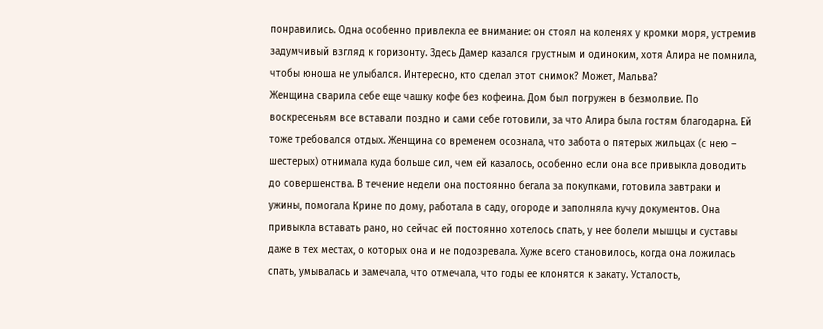понравились. Одна особенно привлекла ее внимание: он стоял на коленях у кромки моря, устремив задумчивый взгляд к горизонту. Здесь Дамер казался грустным и одиноким, хотя Алира не помнила, чтобы юноша не улыбался. Интересно, кто сделал этот снимок? Может, Мальва?
Женщина сварила себе еще чашку кофе без кофеина. Дом был погружен в безмолвие. По воскресеньям все вставали поздно и сами себе готовили, за что Алира была гостям благодарна. Ей тоже требовался отдых. Женщина со временем осознала, что забота о пятерых жильцах (с нею – шестерых) отнимала куда больше сил, чем ей казалось, особенно если она все привыкла доводить до совершенства. В течение недели она постоянно бегала за покупками, готовила завтраки и ужины, помогала Крине по дому, работала в саду, огороде и заполняла кучу документов. Она привыкла вставать рано, но сейчас ей постоянно хотелось спать, у нее болели мышцы и суставы даже в тех местах, о которых она и не подозревала. Хуже всего становилось, когда она ложилась спать, умывалась и замечала, что отмечала, что годы ее клонятся к закату. Усталость,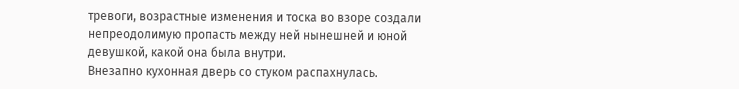тревоги, возрастные изменения и тоска во взоре создали непреодолимую пропасть между ней нынешней и юной девушкой, какой она была внутри.
Внезапно кухонная дверь со стуком распахнулась.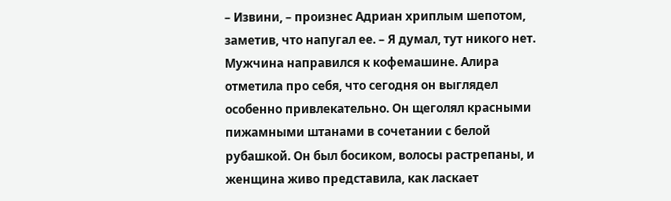– Извини, – произнес Адриан хриплым шепотом, заметив, что напугал ее. – Я думал, тут никого нет.
Мужчина направился к кофемашине. Алира отметила про себя, что сегодня он выглядел особенно привлекательно. Он щеголял красными пижамными штанами в сочетании с белой рубашкой. Он был босиком, волосы растрепаны, и женщина живо представила, как ласкает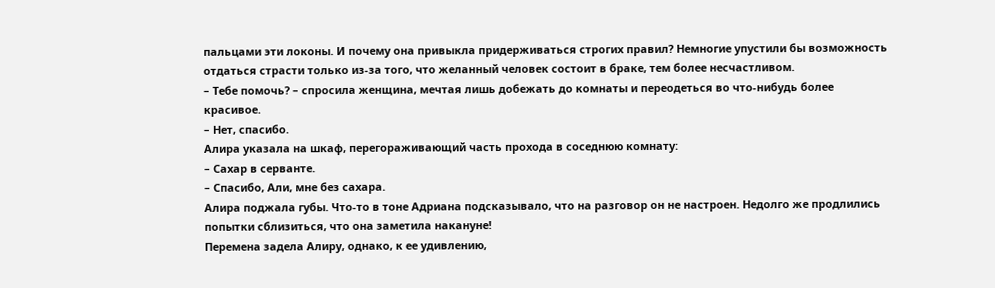пальцами эти локоны. И почему она привыкла придерживаться строгих правил? Немногие упустили бы возможность отдаться страсти только из-за того, что желанный человек состоит в браке, тем более несчастливом.
– Тебе помочь? – спросила женщина, мечтая лишь добежать до комнаты и переодеться во что-нибудь более красивое.
– Нет, спасибо.
Алира указала на шкаф, перегораживающий часть прохода в соседнюю комнату:
– Сахар в серванте.
– Спасибо, Али, мне без сахара.
Алира поджала губы. Что-то в тоне Адриана подсказывало, что на разговор он не настроен. Недолго же продлились попытки сблизиться, что она заметила накануне!
Перемена задела Алиру, однако, к ее удивлению,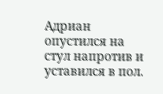Адриан опустился на стул напротив и уставился в пол.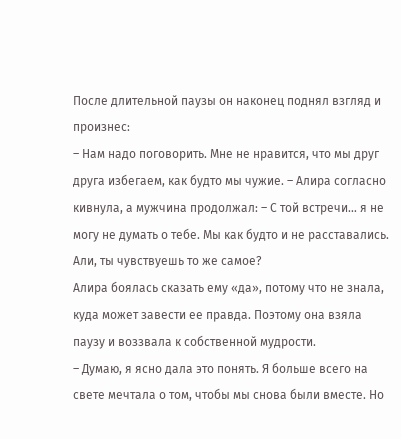После длительной паузы он наконец поднял взгляд и произнес:
– Нам надо поговорить. Мне не нравится, что мы друг друга избегаем, как будто мы чужие. – Алира согласно кивнула, а мужчина продолжал: – С той встречи… я не могу не думать о тебе. Мы как будто и не расставались. Али, ты чувствуешь то же самое?
Алира боялась сказать ему «да», потому что не знала, куда может завести ее правда. Поэтому она взяла паузу и воззвала к собственной мудрости.
– Думаю, я ясно дала это понять. Я больше всего на свете мечтала о том, чтобы мы снова были вместе. Но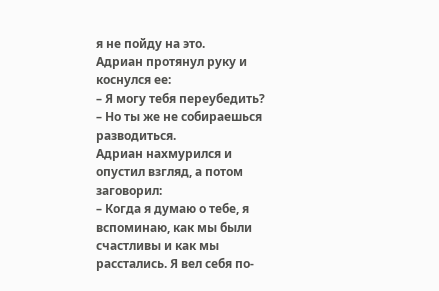я не пойду на это.
Адриан протянул руку и коснулся ее:
– Я могу тебя переубедить?
– Но ты же не собираешься разводиться.
Адриан нахмурился и опустил взгляд, а потом заговорил:
– Когда я думаю о тебе, я вспоминаю, как мы были счастливы и как мы расстались. Я вел себя по-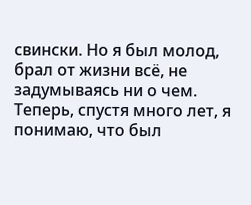свински. Но я был молод, брал от жизни всё, не задумываясь ни о чем. Теперь, спустя много лет, я понимаю, что был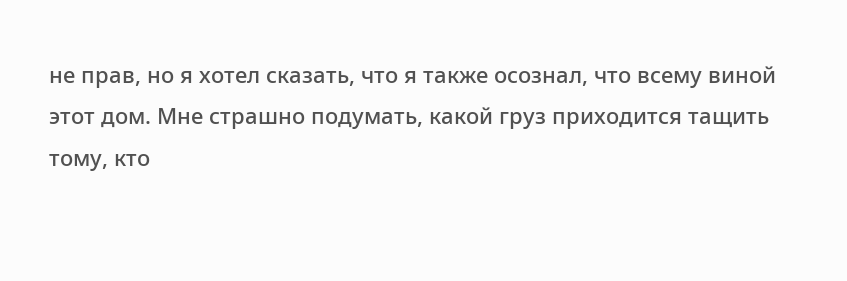не прав, но я хотел сказать, что я также осознал, что всему виной этот дом. Мне страшно подумать, какой груз приходится тащить тому, кто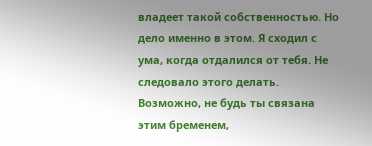владеет такой собственностью. Но дело именно в этом. Я сходил с ума, когда отдалился от тебя. Не следовало этого делать. Возможно, не будь ты связана этим бременем,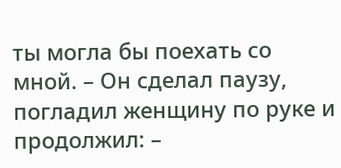ты могла бы поехать со мной. – Он сделал паузу, погладил женщину по руке и продолжил: –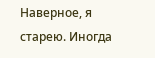Наверное, я старею. Иногда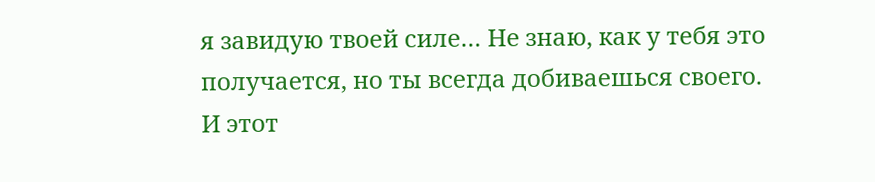я завидую твоей силе… Не знаю, как у тебя это получается, но ты всегда добиваешься своего. И этот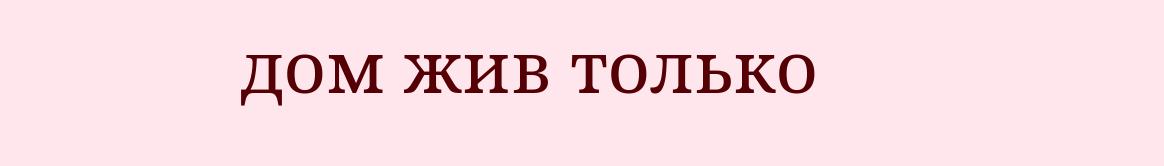дом жив только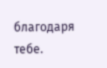благодаря тебе.